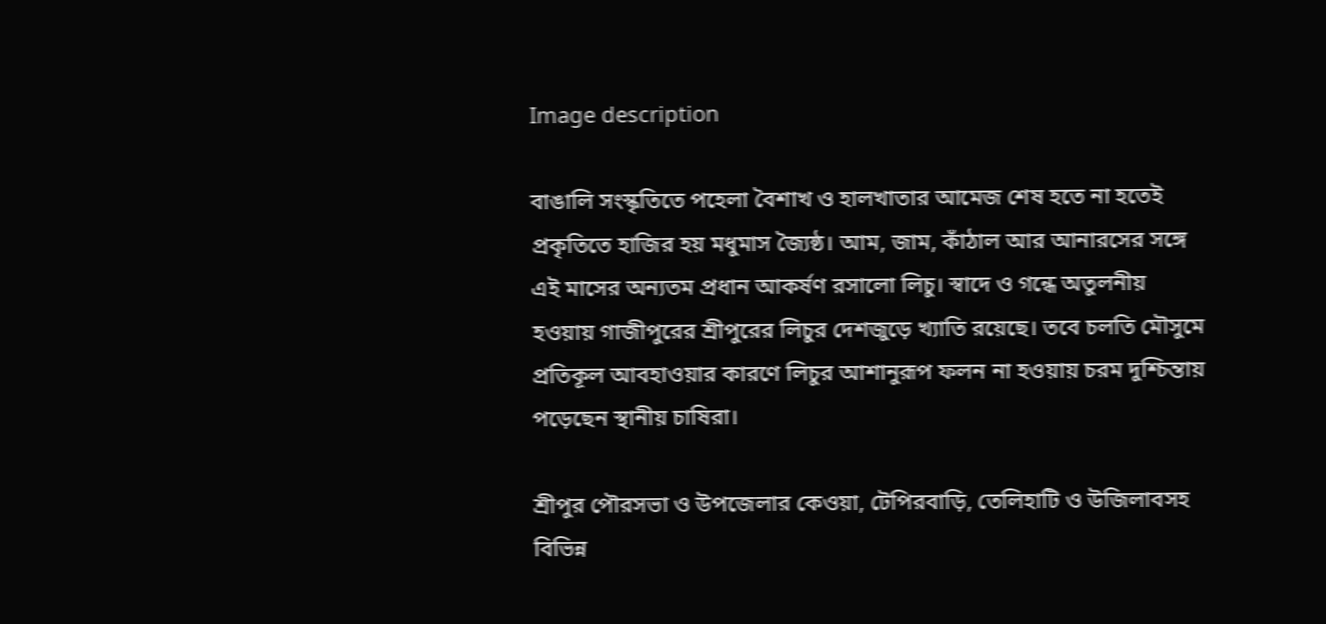Image description

বাঙালি সংস্কৃতিতে পহেলা বৈশাখ ও হালখাতার আমেজ শেষ হতে না হতেই প্রকৃতিতে হাজির হয় মধুমাস জ্যৈষ্ঠ। আম, জাম, কাঁঠাল আর আনারসের সঙ্গে এই মাসের অন্যতম প্রধান আকর্ষণ রসালো লিচু। স্বাদে ও গন্ধে অতুলনীয় হওয়ায় গাজীপুরের শ্রীপুরের লিচুর দেশজুড়ে খ্যাতি রয়েছে। তবে চলতি মৌসুমে প্রতিকূল আবহাওয়ার কারণে লিচুর আশানুরূপ ফলন না হওয়ায় চরম দুশ্চিন্তায় পড়েছেন স্থানীয় চাষিরা।

শ্রীপুর পৌরসভা ও উপজেলার কেওয়া, টেপিরবাড়ি, তেলিহাটি ও উজিলাবসহ বিভিন্ন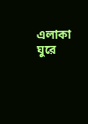এলাকা ঘুরে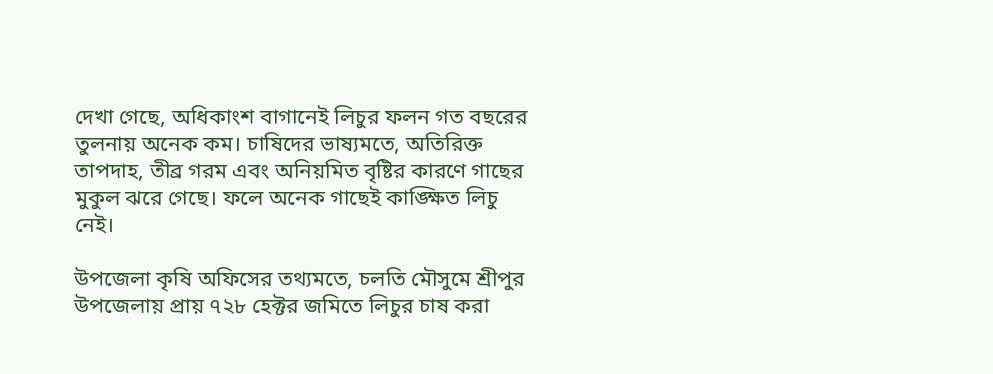দেখা গেছে, অধিকাংশ বাগানেই লিচুর ফলন গত বছরের তুলনায় অনেক কম। চাষিদের ভাষ্যমতে, অতিরিক্ত তাপদাহ, তীব্র গরম এবং অনিয়মিত বৃষ্টির কারণে গাছের মুকুল ঝরে গেছে। ফলে অনেক গাছেই কাঙ্ক্ষিত লিচু নেই।

উপজেলা কৃষি অফিসের তথ্যমতে, চলতি মৌসুমে শ্রীপুর উপজেলায় প্রায় ৭২৮ হেক্টর জমিতে লিচুর চাষ করা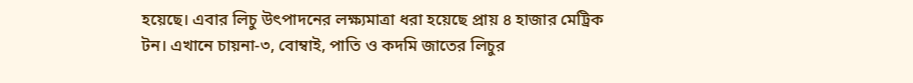হয়েছে। এবার লিচু উৎপাদনের লক্ষ্যমাত্রা ধরা হয়েছে প্রায় ৪ হাজার মেট্রিক টন। এখানে চায়না-৩, বোম্বাই, পাতি ও কদমি জাতের লিচুর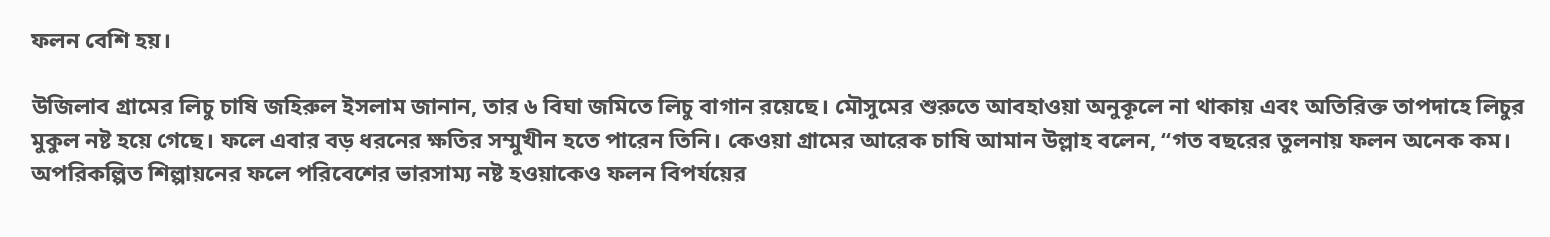ফলন বেশি হয়।

উজিলাব গ্রামের লিচু চাষি জহিরুল ইসলাম জানান, তার ৬ বিঘা জমিতে লিচু বাগান রয়েছে। মৌসুমের শুরুতে আবহাওয়া অনুকূলে না থাকায় এবং অতিরিক্ত তাপদাহে লিচুর মুকুল নষ্ট হয়ে গেছে। ফলে এবার বড় ধরনের ক্ষতির সম্মুখীন হতে পারেন তিনি। কেওয়া গ্রামের আরেক চাষি আমান উল্লাহ বলেন, “গত বছরের তুলনায় ফলন অনেক কম। অপরিকল্পিত শিল্পায়নের ফলে পরিবেশের ভারসাম্য নষ্ট হওয়াকেও ফলন বিপর্যয়ের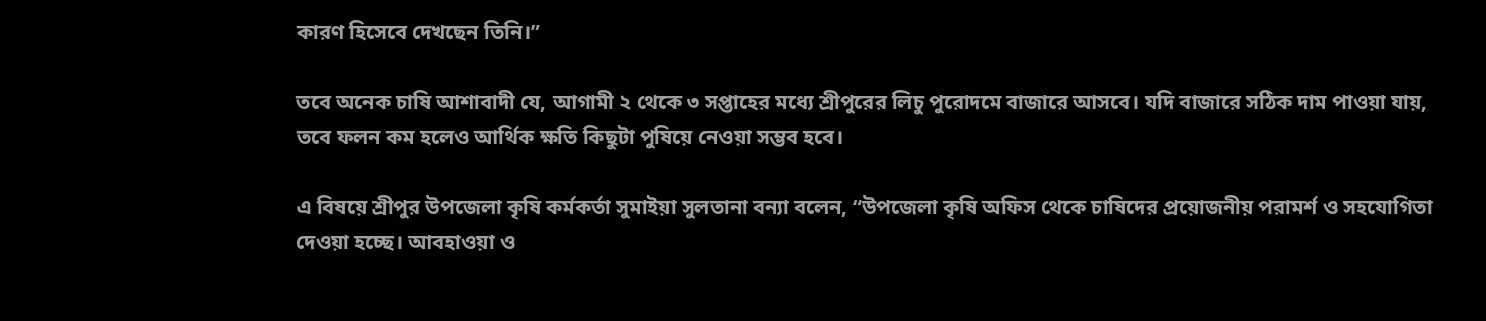কারণ হিসেবে দেখছেন তিনি।”

তবে অনেক চাষি আশাবাদী যে, আগামী ২ থেকে ৩ সপ্তাহের মধ্যে শ্রীপুরের লিচু পুরোদমে বাজারে আসবে। যদি বাজারে সঠিক দাম পাওয়া যায়, তবে ফলন কম হলেও আর্থিক ক্ষতি কিছুটা পুষিয়ে নেওয়া সম্ভব হবে।

এ বিষয়ে শ্রীপুর উপজেলা কৃষি কর্মকর্তা সুমাইয়া সুলতানা বন্যা বলেন, “উপজেলা কৃষি অফিস থেকে চাষিদের প্রয়োজনীয় পরামর্শ ও সহযোগিতা দেওয়া হচ্ছে। আবহাওয়া ও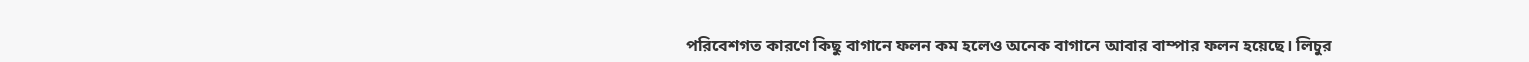পরিবেশগত কারণে কিছু বাগানে ফলন কম হলেও অনেক বাগানে আবার বাম্পার ফলন হয়েছে। লিচুর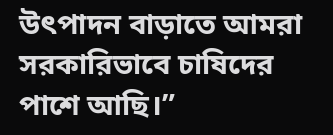উৎপাদন বাড়াতে আমরা সরকারিভাবে চাষিদের পাশে আছি।”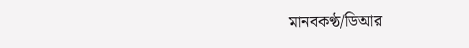মানবকণ্ঠ/ডিআর